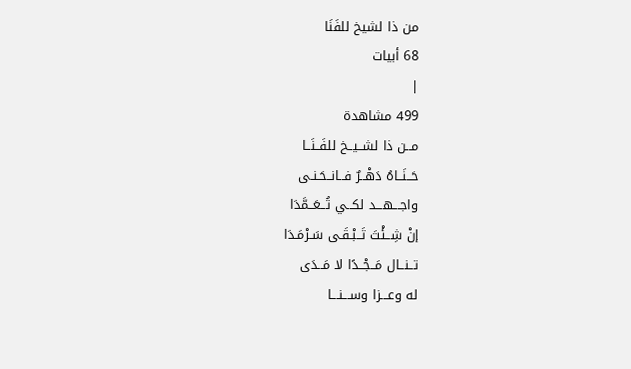من ذا لشيخ للفَنَا
68 أبيات
|
499 مشاهدة
مــن ذا لشــيــخ للفَــنَــا
حَــنَــاهُ دَهْــرٌ فــانــحَـنـى
واجـــهـــد لكــي تُــعَــمَّدَا
إنْ شِــئْتَ تَــبْـقَـى سَـرْمَـدَا
تــنــال مَــجْــدًا لا مَــدَى
له وعـــزا وســـنـــا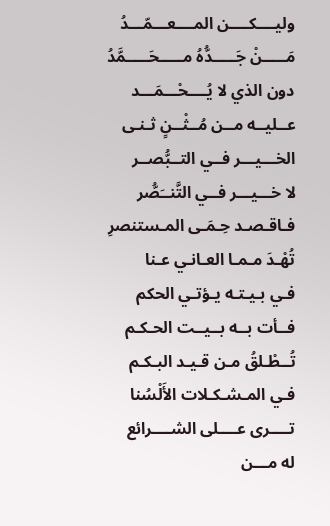وليــــكــــن المــــعـــمّـــدُ
مَـــــنْ جَـــــدُّهُ مـــــحَـــــمَّدُ
دون الذي لا يُــــحْـــمَـــد
عــليــه مــن مُــثْــنٍ ثـنـى
الخـــيـــر فــي التــبُّصــر
لا خـــيـــر فــي التَّنــَصُّر
فـاقـصـد حِـمَـى المـستنصرِ
تُهْـدَ مـمـا العـانـي عـنا
فـي بـيـتـه يـؤتـي الحكم
فــأت بــه بــيــت الحـكـم
تُــطْـلقُ مـن قـيـد البـكـم
فـي المـشـكـلات الأَلْسُنا
تــــرى عــــلى الشــــرائع
له مـــن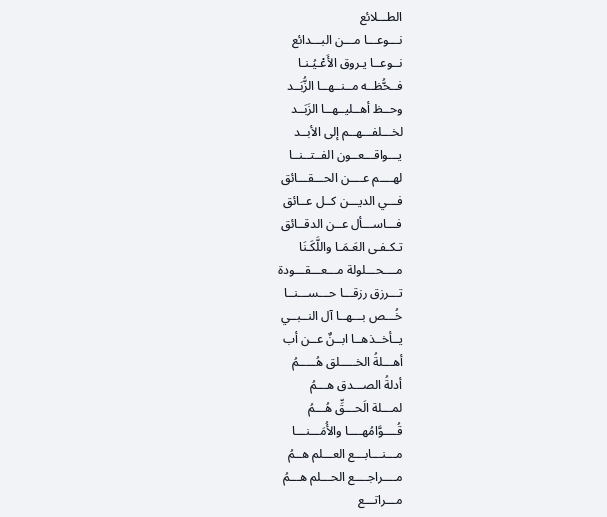الطـــلائع
نـــوعـــا مـــن البـــدائع
نــوعــا يـروق الأَعْـيُـنـا
فــحُّظــه مــنــهــا الزُّبَــد
وحــظ أهــليــهــا الزَبَــد
لخـــلفـــهــم إلى الأبــد
يـــواقـــعــون الفــتــنــا
لهــــم عــــن الحـــقـــائق
فـــي الديـــن كــل عــائق
فـــاســـأل عــن الدقــائق
تـكـفـى العَـمَـا واللَّكَـنَا
مــــحـــلولة مـــعـــقـــودة
تـــرزق رزقـــا حـــســـنــا
خُـــص بـــهــا آل النــبــي
يــأخــذهــا ابــنٌ عــن أب
أهـــلةُ الخـــــلق هُـــــمُ
أدلةُ الصـــدق هـــمُ
لمـــلة الَحـــقِّ هُـــمُ
قُــــوَّامُهــــا والأُمَـــنـــا
مـــنـــابـــع العـــلم هــمُ
مــــراجــــع الحـــلم هـــمُ
مـــراتـــع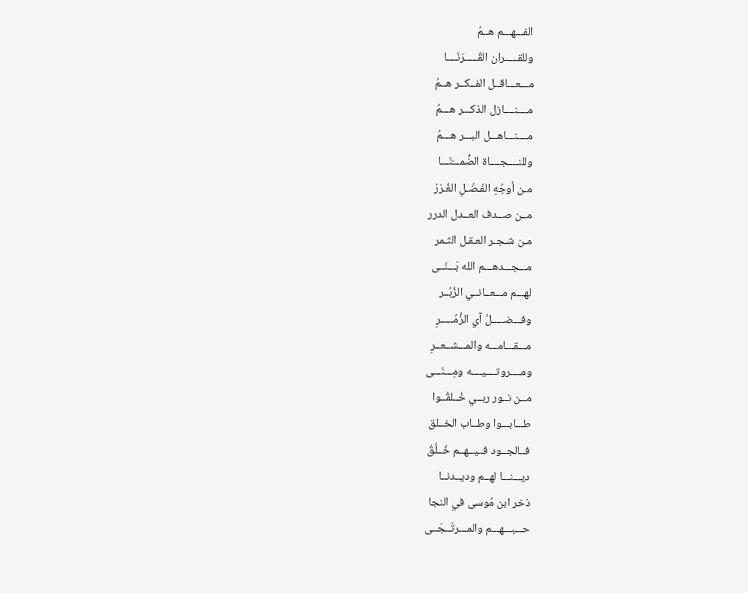الفـــهـــم هــمُ
وللقـــــران القُـــــرَنَــــا
مـــعـــاقــل الفــكــر هــمُ
مــــنــــازل الذكـــر هـــمُ
مــــنـــاهـــل البـــر هـــمُ
وللنــــجــــاة الضُّمـــَنَـــا
مـن أوجُهِ الفَـضْـلِ الغُـرَرْ
مــن صــدف العــدل الدرر
مـن شـجـر العـقـل الثـمر
مـــجـــدهـــم الله بَـــنَــى
لهـــم مـــعــانــي الزُبُــر
وفـــضـــــلُ آي الزُّمُـــــرِ
مـــقـــامـــه والمـــشــعــرِ
ومــــروتــــيــــه ومِـــنَـــى
مــن نــور ربــي خُــلقُــوا
طـــابـــوا وطــاب الخــلق
فــالجــود فــيــهــم خُــلُقُ
ديـــنـــا لهــم وديــدنــا
ذخر ابن مُوسى في النجا
حـــبـــهـــم والمـــرتَــجَــى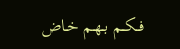فــكــم بـهـم خـاض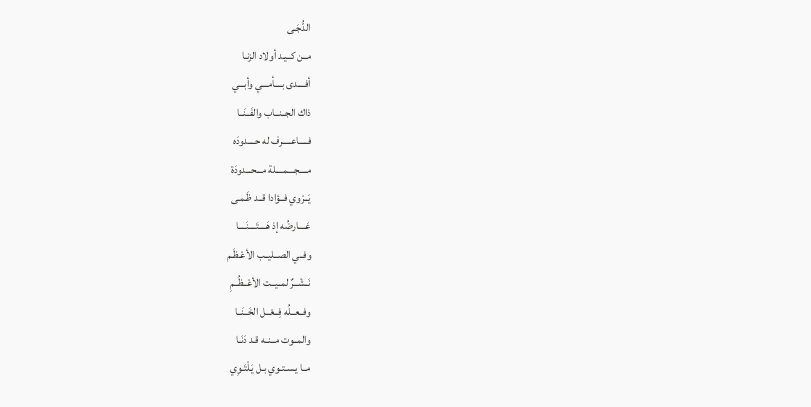الدُّجَـى
مــن كــيـد أولاد الزنـا
أفــــدى بــــأمـــي وأبـــي
ذاك الجــنــاب والفَــنَــا
فـــــاعـــــرف له حــــدودَه
مــــجــــمــــلة مـــحـــدودَة
يَــرْوي فــؤادا قــد ظَـمـى
عَــــارضُه إذ هَــــتَــــنَــــا
وفــي الصــليــب الأعْـظَـم
نَــشْــرٌ لمــيــت الأعْــظُــمِ
وفــعــلُه فِــعْــل الخَــنَــا
والمــوت مــنــه قـد دَنَـا
مــا يـسـتـوي بـل يَـلْتَـوِي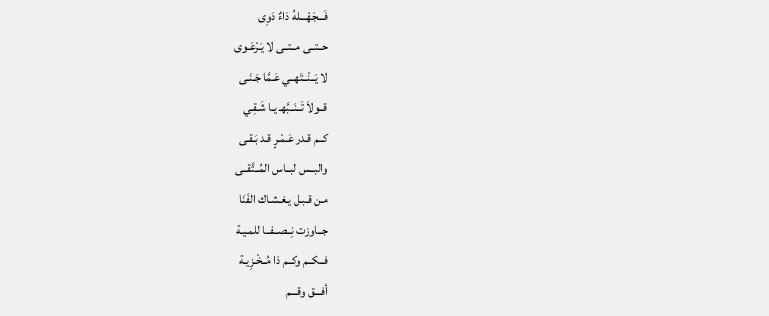فَـــجَهْـــلهُ دَاءٌ دَوِى
حــتــى مــتــى لا يَـرْعَـوى
لا يَــنْــتَهــي عَـمَّا جَـنَـى
قــولاَ تَــنَــبَّهـ يـا شَـقِـي
كــم قـدر عَـمْـرٍ قـد بَـقـى
والبــس لبــاس المُــتَّقــى
مـن قـبـل يـغـشـاك الفَنَا
جــاوزت نِــصــفــا للمـيـة
فــكــم وكــم ذا مُــخْـزِيـة
أفـــق وقـــم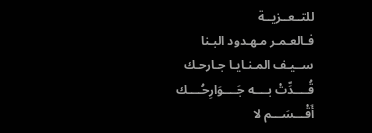للتــعــزيــة
فـالعـمـر مـهـدود البـنا
ســيـف المـنـايـا جـارحـك
قُــــدِّتْ بــــه جَــــوَارِحُــــك
أَقْـــسَـــم لا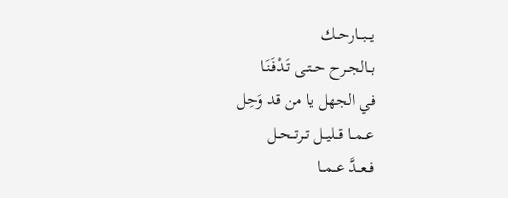يـــبـــارحــك
بــالجــرح حــتـى تَـدْفَـنَـا
في الجهل يا من قد وَحِل
عــمــا قــليــل تــرتــحــل
فــعــدَّ عــمــا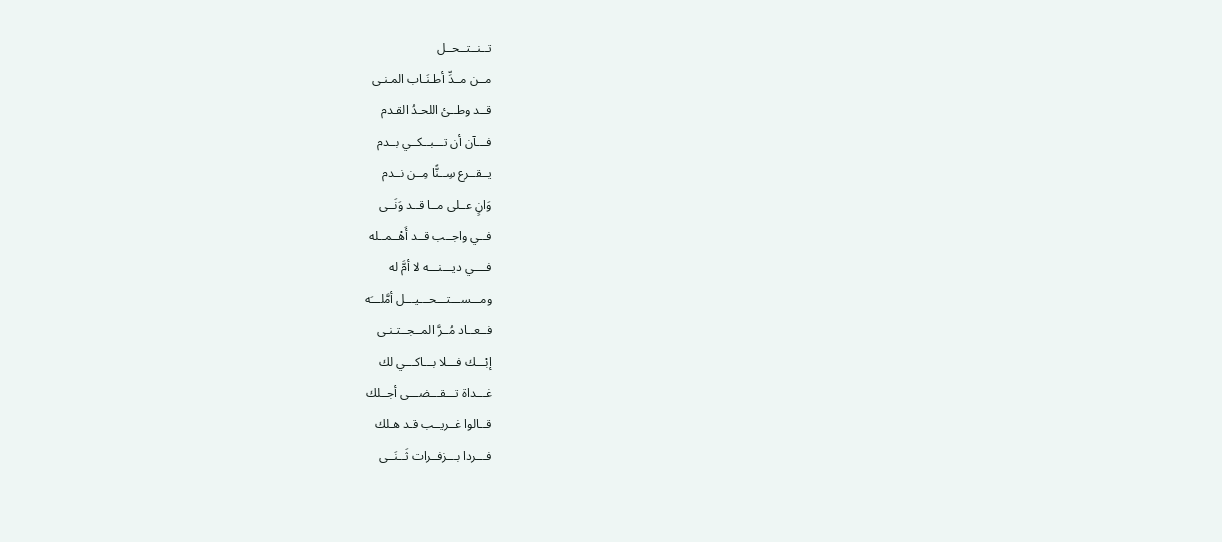تــنــتــحــل
مــن مــدِّ أطـنَـاب المـنـى
قــد وطــئ اللحـدُ القـدم
فـــآن أن تـــبــكــي بــدم
يــقــرع سِــنًّا مِــن نــدم
وَانٍ عــلى مــا قــد وَنَــى
فــي واجــب قــد أَهْــمــله
فــــي ديـــنـــه لا أمَّ له
ومـــســـتـــحـــيـــل أمَّلـــَه
فــعــاد مُــرَّ المــجــتـنـى
إبْـــك فـــلا بـــاكـــي لك
غـــداة تـــقـــضـــى أجــلك
قــالوا غــريــب قـد هـلك
فـــردا بـــزفــرات ثَــنَــى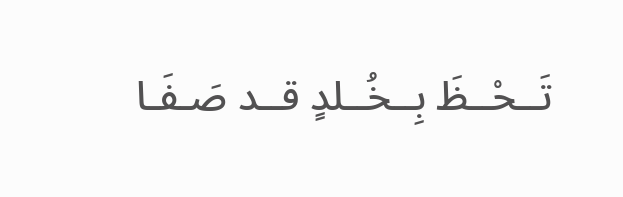تَــحْــظَ بِــخُــلدٍ قــد صَـفَـا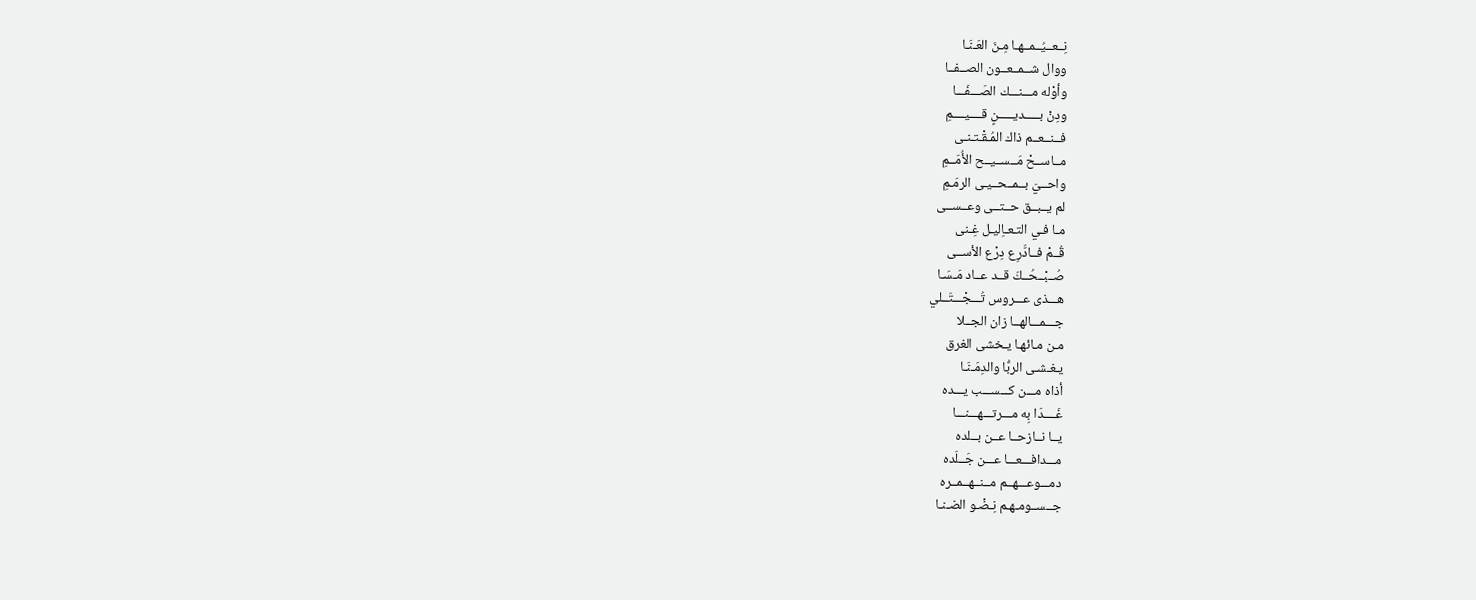نِــعــيُــمــهـا مِـنَ العَـنَـا
ووال شــمــعــون الصــفــا
وأوْله مـــنـــك الصَـــفَـــا
ودِنْ بـــــديـــــنٍ قــــيــــمِ
فــنــعــم ذاك المُـقْـتـنـى
مــاســحْ مَــســيــح الأُمَــمِ
واحــيَ بــمــحــيـى الرمَـمِ
لم يــبــق حــتــى وعــســى
مـا فـي التـعـاِليـل غِـنى
قُــمْ فــادَّرِع دِرْع الأســى
صُــبْــحُــكَ قــد عــاد مَـسَـا
هـــذى عـــروس تُـــجْـــتَــلي
جـــمـــالهــا زان الجــلا
مـن مـائهـا يـخشى الغرق
يـغـشـى الربُّا والدِمَـنَـا
أذاه مـــن كـــســـب يـــده
غَــــدَا بِه مـــرتـــهـــنـــا
يــا نــازحــا عــن بــلده
مـــدافـــعـــا عـــن جَــلَده
دمـــوعـــهــم مــنــهــمــره
جــســومـهـم نِـضْـو الضـنـا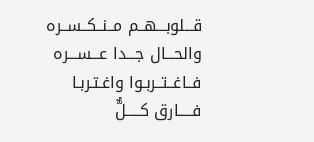قـــلوبـــهــم مــنــكــســره
والحـــال جـــدا عـــســـره
فــاغــتــربـوا واغـتـربـا
فـــــارق كـــــلٌّ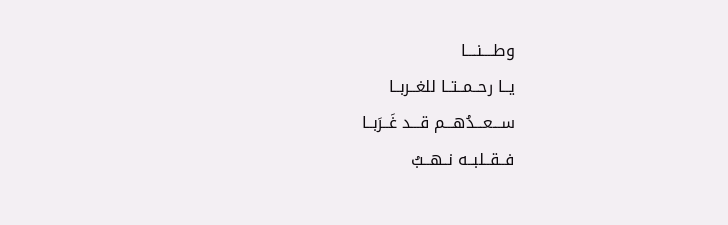وطــــنــــا
يــا رحــمــتــا للغــربــا
ســـعـــدُهـــم قـــد غَــرَبــا
فــقــلبــه نــهــبُ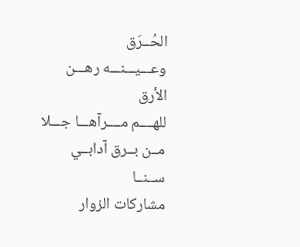الحُــرَق
وعـــيـــنـــه رهـــن الأرق
للهــــم مــــرآهـــا جـــلا
مــن بــرق آدابــي ســنــا
مشاركات الزوار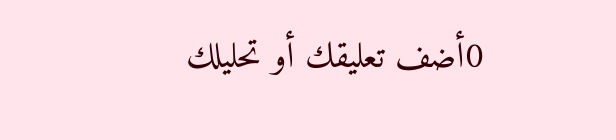0أضف تعليقك أو تحليلك